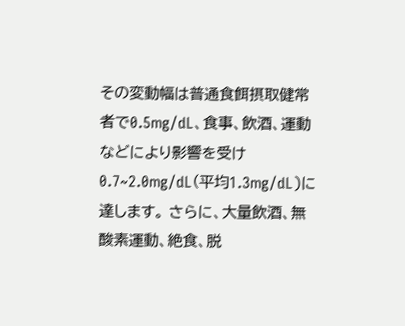その変動幅は普通食餌摂取健常者で0.5mg/dL、食事、飲酒、運動などにより影響を受け0.7~2.0mg/dL(平均1.3mg/dL)に達します。 さらに、大量飲酒、無酸素運動、絶食、脱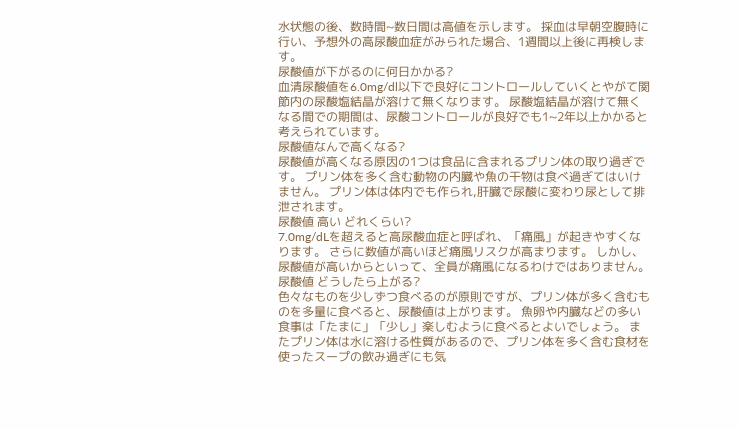水状態の後、数時間~数日間は高値を示します。 採血は早朝空腹時に行い、予想外の高尿酸血症がみられた場合、1週間以上後に再検します。
尿酸値が下がるのに何日かかる?
血清尿酸値を6.0mg/dl以下で良好にコントロールしていくとやがて関節内の尿酸塩結晶が溶けて無くなります。 尿酸塩結晶が溶けて無くなる間での期間は、尿酸コントロールが良好でも1~2年以上かかると考えられています。
尿酸値なんで高くなる?
尿酸値が高くなる原因の1つは食品に含まれるプリン体の取り過ぎです。 プリン体を多く含む動物の内臓や魚の干物は食べ過ぎてはいけません。 プリン体は体内でも作られ,肝臓で尿酸に変わり尿として排泄されます。
尿酸値 高い どれくらい?
7.0mg/dLを超えると高尿酸血症と呼ばれ、「痛風」が起きやすくなります。 さらに数値が高いほど痛風リスクが高まります。 しかし、尿酸値が高いからといって、全員が痛風になるわけではありません。
尿酸値 どうしたら上がる?
色々なものを少しずつ食べるのが原則ですが、プリン体が多く含むものを多量に食べると、尿酸値は上がります。 魚卵や内臓などの多い食事は「たまに」「少し」楽しむように食べるとよいでしょう。 またプリン体は水に溶ける性質があるので、プリン体を多く含む食材を使ったスープの飲み過ぎにも気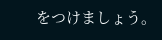をつけましょう。